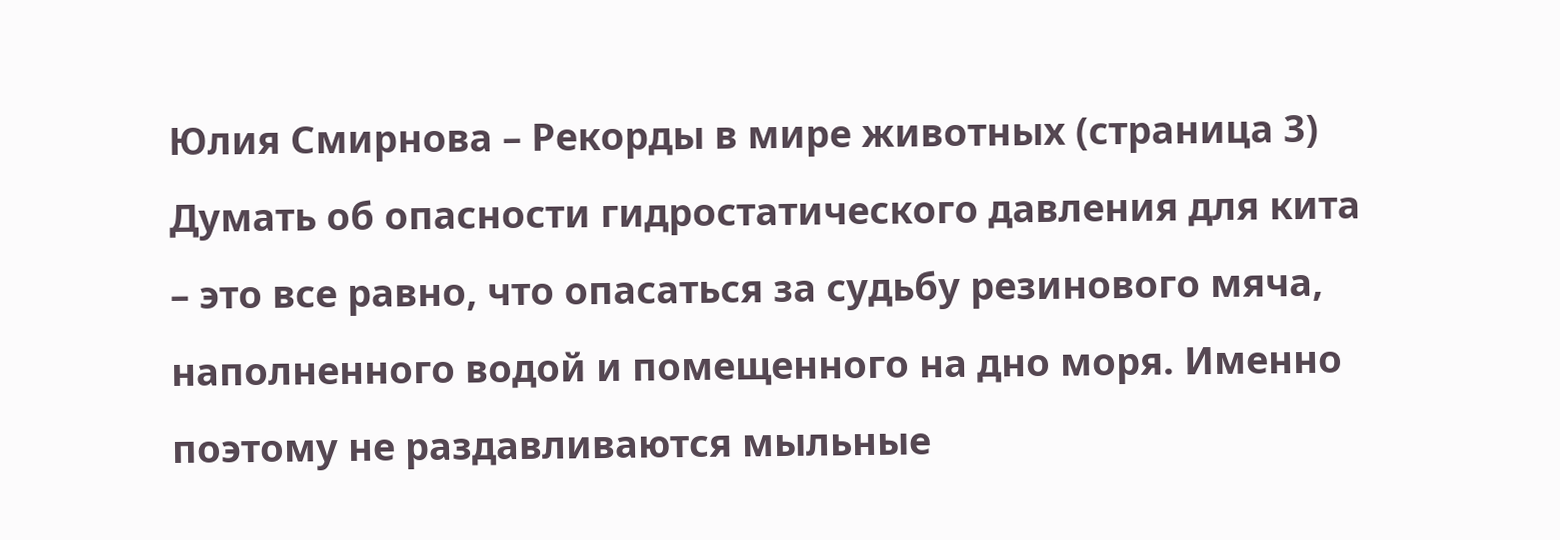Юлия Смирнова – Рекорды в мире животных (страница 3)
Думать об опасности гидростатического давления для кита – это все равно, что опасаться за судьбу резинового мяча, наполненного водой и помещенного на дно моря. Именно поэтому не раздавливаются мыльные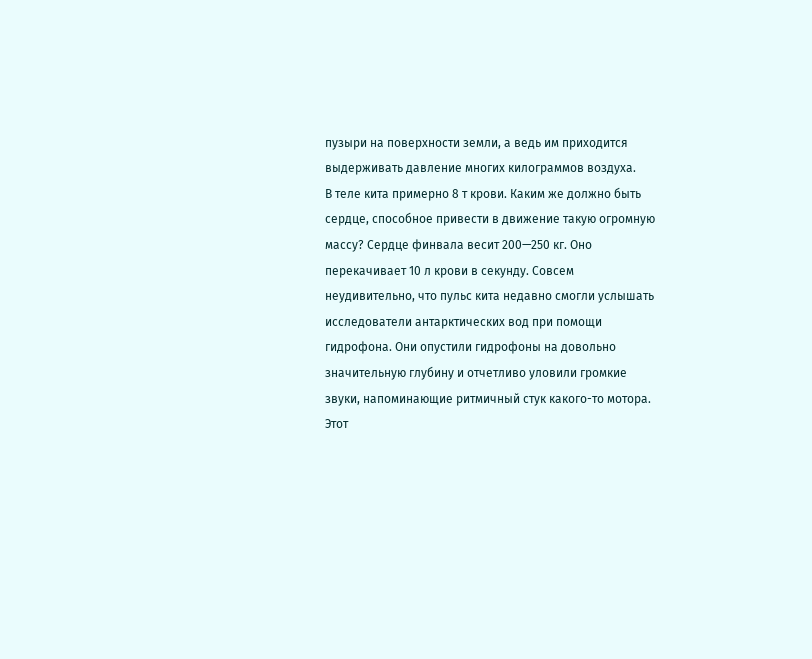пузыри на поверхности земли, а ведь им приходится выдерживать давление многих килограммов воздуха.
В теле кита примерно 8 т крови. Каким же должно быть сердце, способное привести в движение такую огромную массу? Сердце финвала весит 200—250 кг. Оно перекачивает 10 л крови в секунду. Совсем неудивительно, что пульс кита недавно смогли услышать исследователи антарктических вод при помощи гидрофона. Они опустили гидрофоны на довольно значительную глубину и отчетливо уловили громкие звуки, напоминающие ритмичный стук какого-то мотора. Этот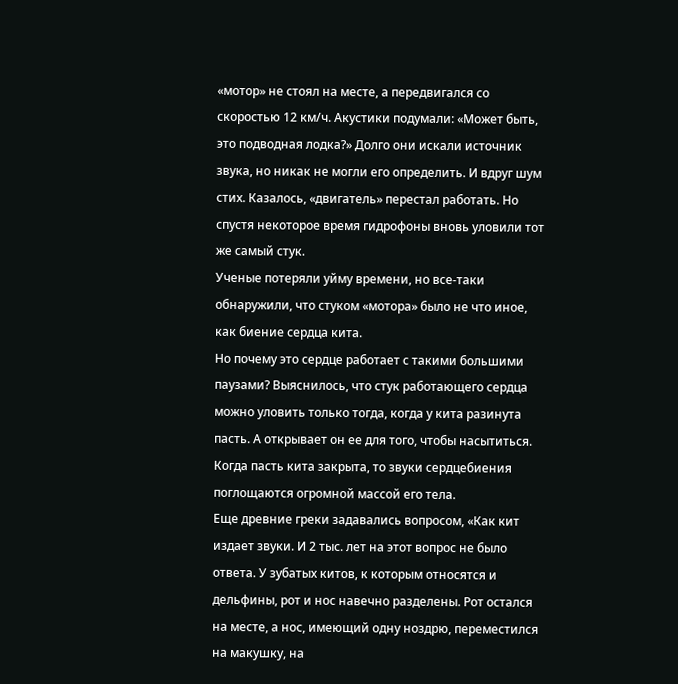«мотор» не стоял на месте, а передвигался со скоростью 12 км/ч. Акустики подумали: «Может быть, это подводная лодка?» Долго они искали источник звука, но никак не могли его определить. И вдруг шум стих. Казалось, «двигатель» перестал работать. Но спустя некоторое время гидрофоны вновь уловили тот же самый стук.
Ученые потеряли уйму времени, но все-таки обнаружили, что стуком «мотора» было не что иное, как биение сердца кита.
Но почему это сердце работает с такими большими паузами? Выяснилось, что стук работающего сердца можно уловить только тогда, когда у кита разинута пасть. А открывает он ее для того, чтобы насытиться. Когда пасть кита закрыта, то звуки сердцебиения поглощаются огромной массой его тела.
Еще древние греки задавались вопросом, «Как кит издает звуки. И 2 тыс. лет на этот вопрос не было ответа. У зубатых китов, к которым относятся и дельфины, рот и нос навечно разделены. Рот остался на месте, а нос, имеющий одну ноздрю, переместился на макушку, на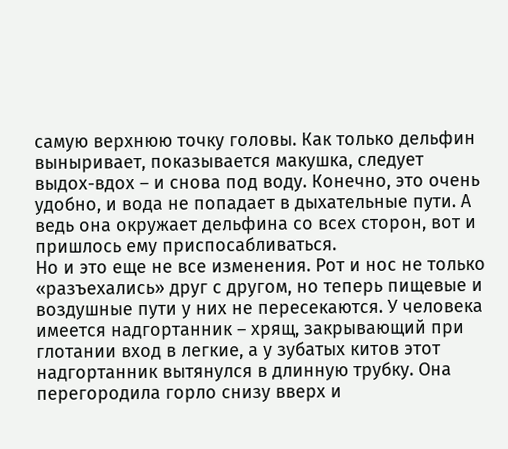самую верхнюю точку головы. Как только дельфин выныривает, показывается макушка, следует выдох-вдох – и снова под воду. Конечно, это очень удобно, и вода не попадает в дыхательные пути. А ведь она окружает дельфина со всех сторон, вот и пришлось ему приспосабливаться.
Но и это еще не все изменения. Рот и нос не только «разъехались» друг с другом, но теперь пищевые и воздушные пути у них не пересекаются. У человека имеется надгортанник – хрящ, закрывающий при глотании вход в легкие, а у зубатых китов этот надгортанник вытянулся в длинную трубку. Она перегородила горло снизу вверх и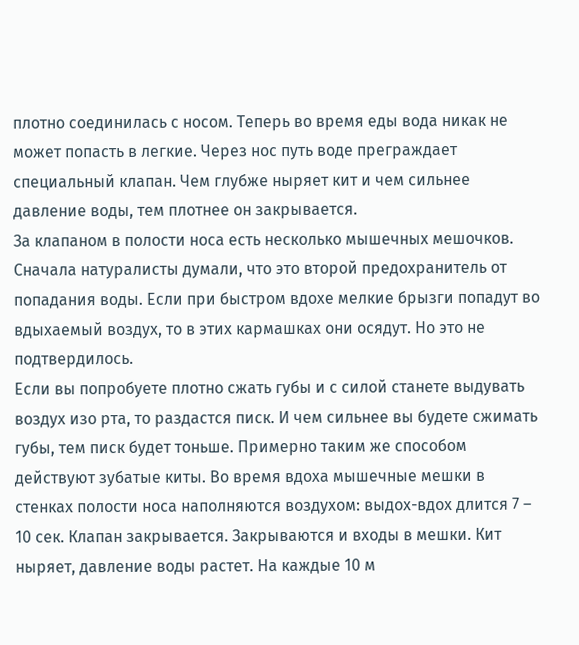плотно соединилась с носом. Теперь во время еды вода никак не может попасть в легкие. Через нос путь воде преграждает специальный клапан. Чем глубже ныряет кит и чем сильнее давление воды, тем плотнее он закрывается.
За клапаном в полости носа есть несколько мышечных мешочков. Сначала натуралисты думали, что это второй предохранитель от попадания воды. Если при быстром вдохе мелкие брызги попадут во вдыхаемый воздух, то в этих кармашках они осядут. Но это не подтвердилось.
Если вы попробуете плотно сжать губы и с силой станете выдувать воздух изо рта, то раздастся писк. И чем сильнее вы будете сжимать губы, тем писк будет тоньше. Примерно таким же способом действуют зубатые киты. Во время вдоха мышечные мешки в стенках полости носа наполняются воздухом: выдох-вдох длится 7 – 10 сек. Клапан закрывается. Закрываются и входы в мешки. Кит ныряет, давление воды растет. На каждые 10 м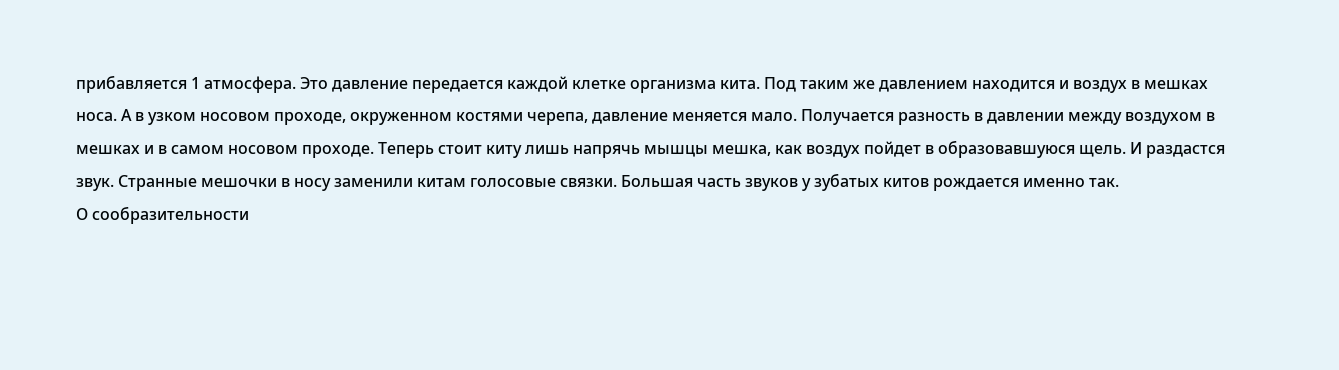прибавляется 1 атмосфера. Это давление передается каждой клетке организма кита. Под таким же давлением находится и воздух в мешках носа. А в узком носовом проходе, окруженном костями черепа, давление меняется мало. Получается разность в давлении между воздухом в мешках и в самом носовом проходе. Теперь стоит киту лишь напрячь мышцы мешка, как воздух пойдет в образовавшуюся щель. И раздастся звук. Странные мешочки в носу заменили китам голосовые связки. Большая часть звуков у зубатых китов рождается именно так.
О сообразительности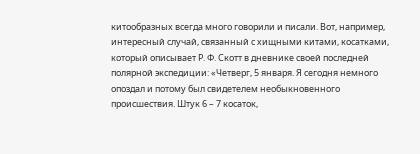китообразных всегда много говорили и писали. Вот, например, интересный случай, связанный с хищными китами, косатками, который описывает Р. Ф. Скотт в дневнике своей последней полярной экспедиции: «Четверг, 5 января. Я сегодня немного опоздал и потому был свидетелем необыкновенного происшествия. Штук 6 – 7 косаток,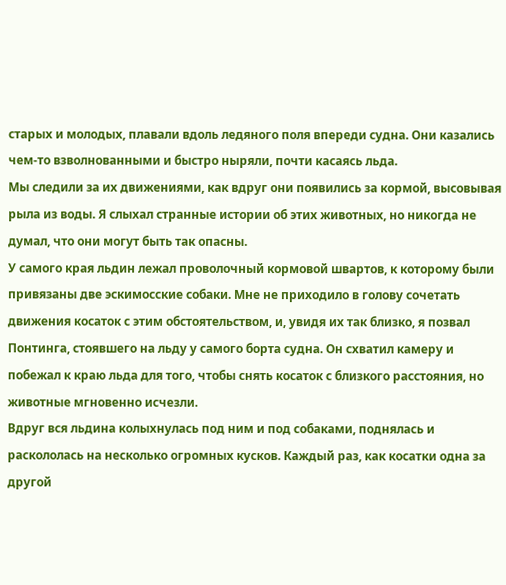старых и молодых, плавали вдоль ледяного поля впереди судна. Они казались чем-то взволнованными и быстро ныряли, почти касаясь льда.
Мы следили за их движениями, как вдруг они появились за кормой, высовывая рыла из воды. Я слыхал странные истории об этих животных, но никогда не думал, что они могут быть так опасны.
У самого края льдин лежал проволочный кормовой швартов, к которому были привязаны две эскимосские собаки. Мне не приходило в голову сочетать движения косаток с этим обстоятельством, и, увидя их так близко, я позвал Понтинга, стоявшего на льду у самого борта судна. Он схватил камеру и побежал к краю льда для того, чтобы снять косаток с близкого расстояния, но животные мгновенно исчезли.
Вдруг вся льдина колыхнулась под ним и под собаками, поднялась и раскололась на несколько огромных кусков. Каждый раз, как косатки одна за другой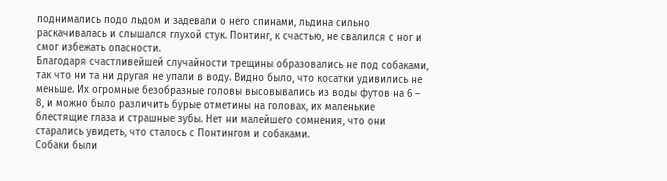поднимались подо льдом и задевали о него спинами, льдина сильно раскачивалась и слышался глухой стук. Понтинг, к счастью, не свалился с ног и смог избежать опасности.
Благодаря счастливейшей случайности трещины образовались не под собаками, так что ни та ни другая не упали в воду. Видно было, что косатки удивились не меньше. Их огромные безобразные головы высовывались из воды футов на 6 – 8, и можно было различить бурые отметины на головах, их маленькие блестящие глаза и страшные зубы. Нет ни малейшего сомнения, что они старались увидеть, что сталось с Понтингом и собаками.
Собаки были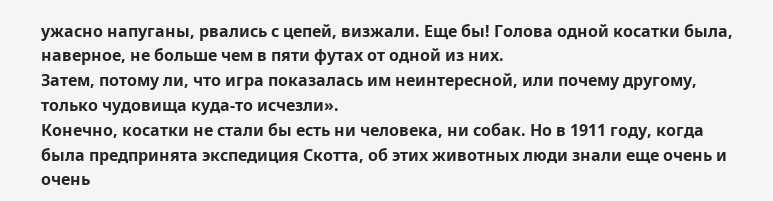ужасно напуганы, рвались с цепей, визжали. Еще бы! Голова одной косатки была, наверное, не больше чем в пяти футах от одной из них.
Затем, потому ли, что игра показалась им неинтересной, или почему другому, только чудовища куда-то исчезли».
Конечно, косатки не стали бы есть ни человека, ни собак. Но в 1911 году, когда была предпринята экспедиция Скотта, об этих животных люди знали еще очень и очень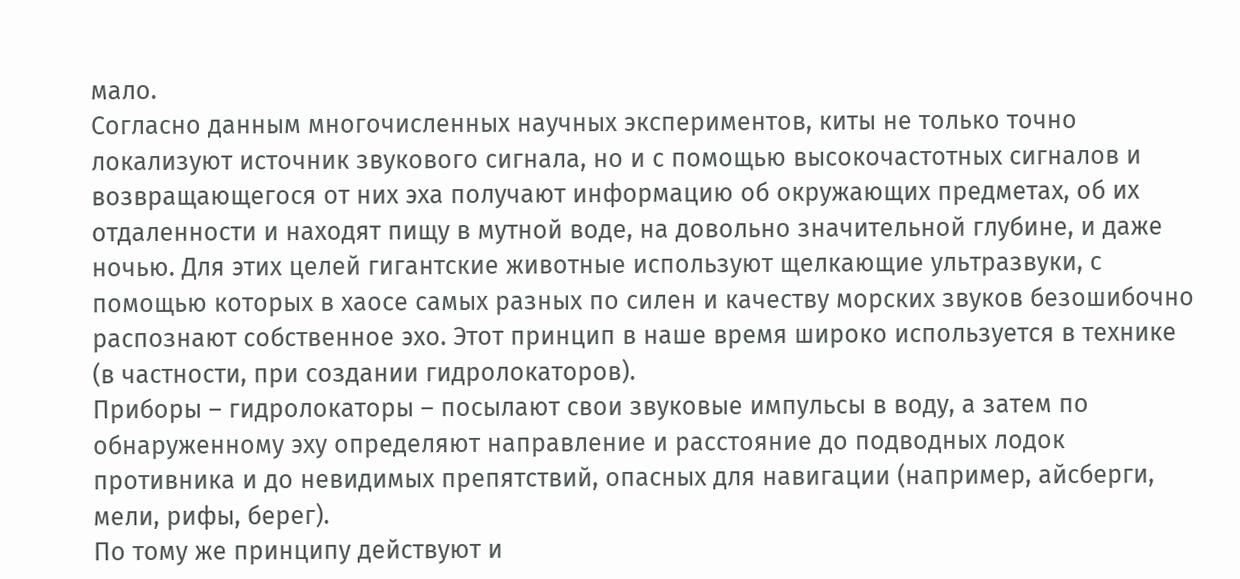мало.
Согласно данным многочисленных научных экспериментов, киты не только точно локализуют источник звукового сигнала, но и с помощью высокочастотных сигналов и возвращающегося от них эха получают информацию об окружающих предметах, об их отдаленности и находят пищу в мутной воде, на довольно значительной глубине, и даже ночью. Для этих целей гигантские животные используют щелкающие ультразвуки, с помощью которых в хаосе самых разных по силен и качеству морских звуков безошибочно распознают собственное эхо. Этот принцип в наше время широко используется в технике (в частности, при создании гидролокаторов).
Приборы – гидролокаторы – посылают свои звуковые импульсы в воду, а затем по обнаруженному эху определяют направление и расстояние до подводных лодок противника и до невидимых препятствий, опасных для навигации (например, айсберги, мели, рифы, берег).
По тому же принципу действуют и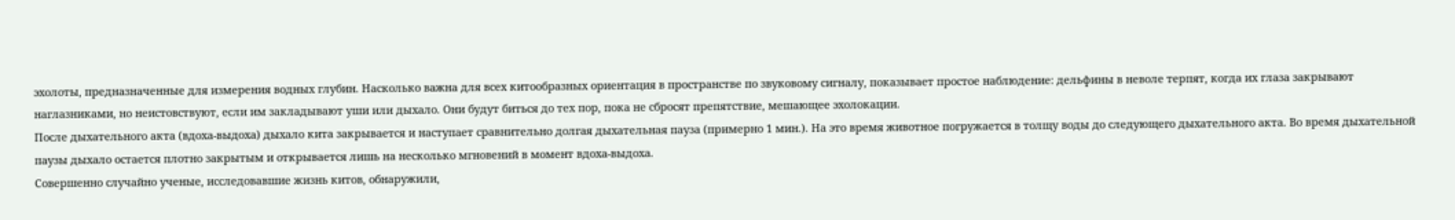эхолоты, предназначенные для измерения водных глубин. Насколько важна для всех китообразных ориентация в пространстве по звуковому сигналу, показывает простое наблюдение: дельфины в неволе терпят, когда их глаза закрывают наглазниками, но неистовствуют, если им закладывают уши или дыхало. Они будут биться до тех пор, пока не сбросят препятствие, мешающее эхолокации.
После дыхательного акта (вдоха-выдоха) дыхало кита закрывается и наступает сравнительно долгая дыхательная пауза (примерно 1 мин.). На это время животное погружается в толщу воды до следующего дыхательного акта. Во время дыхательной паузы дыхало остается плотно закрытым и открывается лишь на несколько мгновений в момент вдоха-выдоха.
Совершенно случайно ученые, исследовавшие жизнь китов, обнаружили,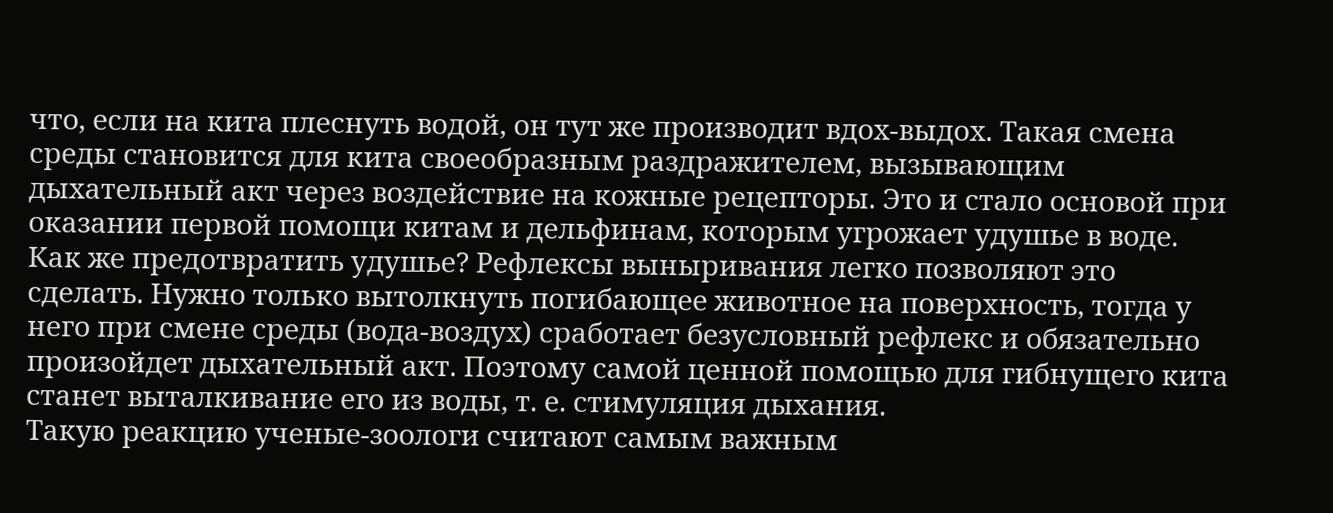что, если на кита плеснуть водой, он тут же производит вдох-выдох. Такая смена среды становится для кита своеобразным раздражителем, вызывающим дыхательный акт через воздействие на кожные рецепторы. Это и стало основой при оказании первой помощи китам и дельфинам, которым угрожает удушье в воде.
Как же предотвратить удушье? Рефлексы выныривания легко позволяют это сделать. Нужно только вытолкнуть погибающее животное на поверхность, тогда у него при смене среды (вода-воздух) сработает безусловный рефлекс и обязательно произойдет дыхательный акт. Поэтому самой ценной помощью для гибнущего кита станет выталкивание его из воды, т. е. стимуляция дыхания.
Такую реакцию ученые-зоологи считают самым важным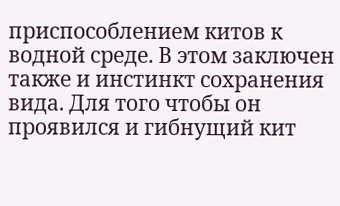приспособлением китов к водной среде. В этом заключен также и инстинкт сохранения вида. Для того чтобы он проявился и гибнущий кит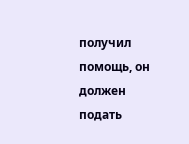получил помощь, он должен подать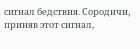сигнал бедствия. Сородичи, приняв этот сигнал,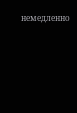немедленно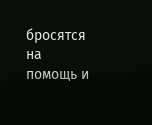бросятся на помощь и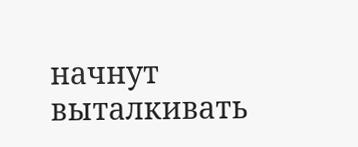начнут выталкивать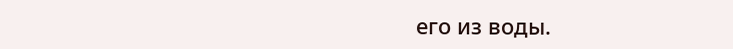его из воды.